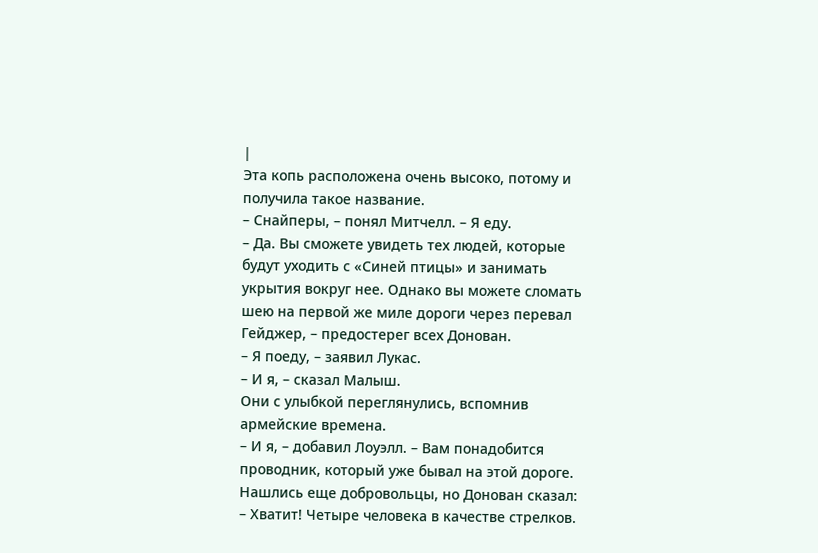|
Эта копь расположена очень высоко, потому и получила такое название.
– Снайперы, – понял Митчелл. – Я еду.
– Да. Вы сможете увидеть тех людей, которые будут уходить с «Синей птицы» и занимать укрытия вокруг нее. Однако вы можете сломать шею на первой же миле дороги через перевал Гейджер, – предостерег всех Донован.
– Я поеду, – заявил Лукас.
– И я, – сказал Малыш.
Они с улыбкой переглянулись, вспомнив армейские времена.
– И я, – добавил Лоуэлл. – Вам понадобится проводник, который уже бывал на этой дороге.
Нашлись еще добровольцы, но Донован сказал:
– Хватит! Четыре человека в качестве стрелков.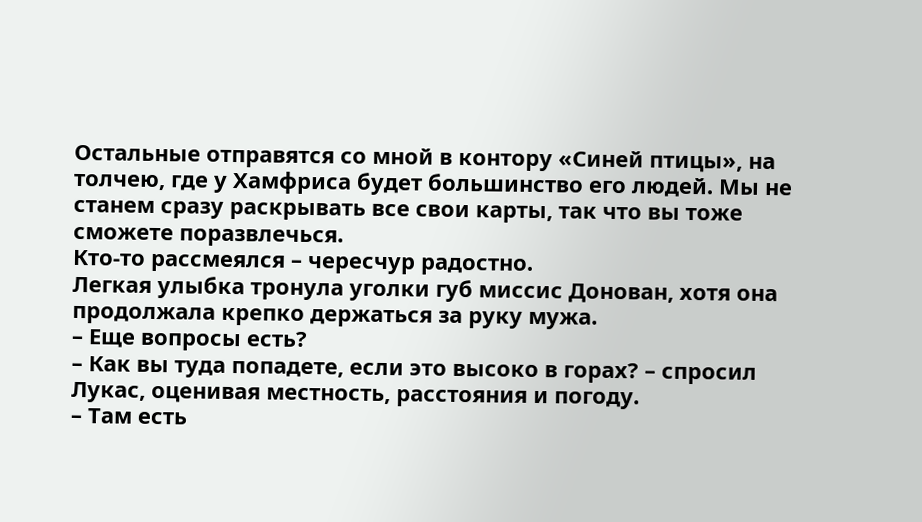Остальные отправятся со мной в контору «Синей птицы», на толчею, где у Хамфриса будет большинство его людей. Мы не станем сразу раскрывать все свои карты, так что вы тоже сможете поразвлечься.
Кто-то рассмеялся – чересчур радостно.
Легкая улыбка тронула уголки губ миссис Донован, хотя она продолжала крепко держаться за руку мужа.
– Еще вопросы есть?
– Как вы туда попадете, если это высоко в горах? – спросил Лукас, оценивая местность, расстояния и погоду.
– Там есть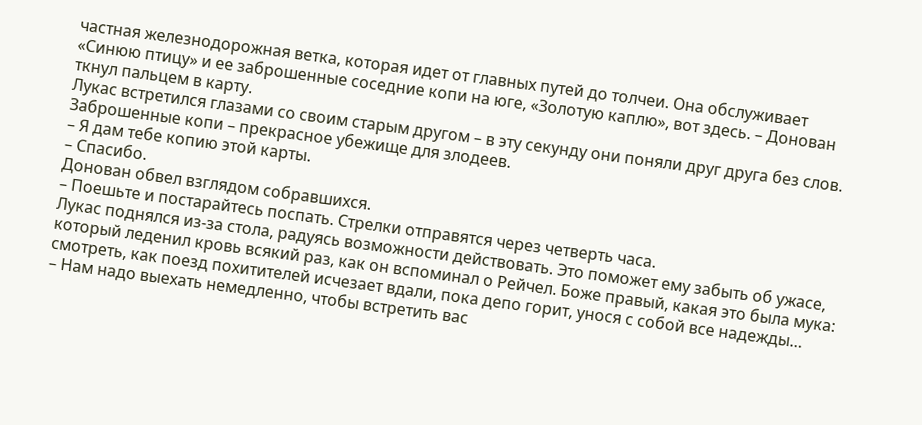частная железнодорожная ветка, которая идет от главных путей до толчеи. Она обслуживает «Синюю птицу» и ее заброшенные соседние копи на юге, «Золотую каплю», вот здесь. – Донован ткнул пальцем в карту.
Лукас встретился глазами со своим старым другом – в эту секунду они поняли друг друга без слов. Заброшенные копи – прекрасное убежище для злодеев.
– Я дам тебе копию этой карты.
– Спасибо.
Донован обвел взглядом собравшихся.
– Поешьте и постарайтесь поспать. Стрелки отправятся через четверть часа.
Лукас поднялся из-за стола, радуясь возможности действовать. Это поможет ему забыть об ужасе, который леденил кровь всякий раз, как он вспоминал о Рейчел. Боже правый, какая это была мука: смотреть, как поезд похитителей исчезает вдали, пока депо горит, унося с собой все надежды…
– Нам надо выехать немедленно, чтобы встретить вас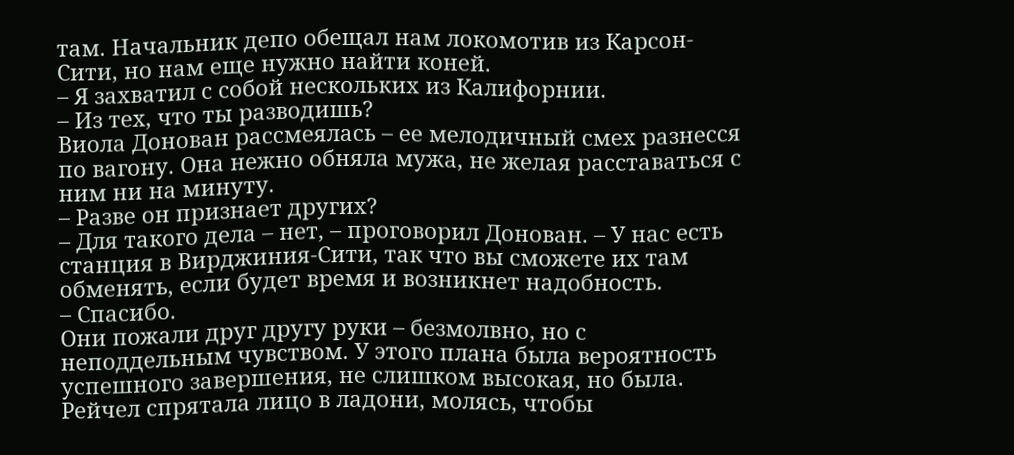там. Начальник депо обещал нам локомотив из Карсон-Сити, но нам еще нужно найти коней.
– Я захватил с собой нескольких из Калифорнии.
– Из тех, что ты разводишь?
Виола Донован рассмеялась – ее мелодичный смех разнесся по вагону. Она нежно обняла мужа, не желая расставаться с ним ни на минуту.
– Разве он признает других?
– Для такого дела – нет, – проговорил Донован. – У нас есть станция в Вирджиния-Сити, так что вы сможете их там обменять, если будет время и возникнет надобность.
– Спасибо.
Они пожали друг другу руки – безмолвно, но с неподдельным чувством. У этого плана была вероятность успешного завершения, не слишком высокая, но была.
Рейчел спрятала лицо в ладони, молясь, чтобы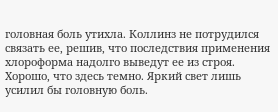головная боль утихла. Коллинз не потрудился связать ее, решив, что последствия применения хлороформа надолго выведут ее из строя.
Хорошо, что здесь темно. Яркий свет лишь усилил бы головную боль.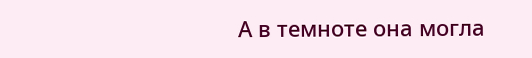А в темноте она могла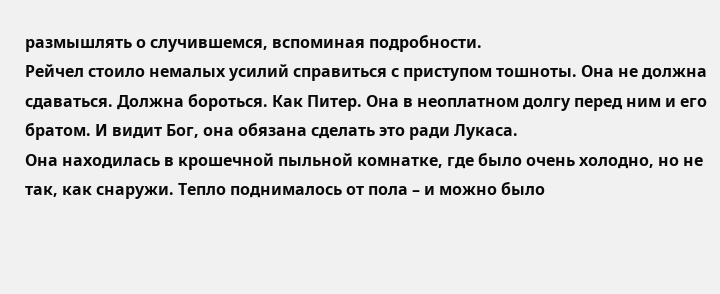размышлять о случившемся, вспоминая подробности.
Рейчел стоило немалых усилий справиться с приступом тошноты. Она не должна сдаваться. Должна бороться. Как Питер. Она в неоплатном долгу перед ним и его братом. И видит Бог, она обязана сделать это ради Лукаса.
Она находилась в крошечной пыльной комнатке, где было очень холодно, но не так, как снаружи. Тепло поднималось от пола – и можно было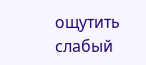ощутить слабый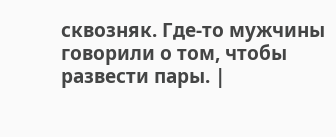сквозняк. Где-то мужчины говорили о том, чтобы развести пары. |